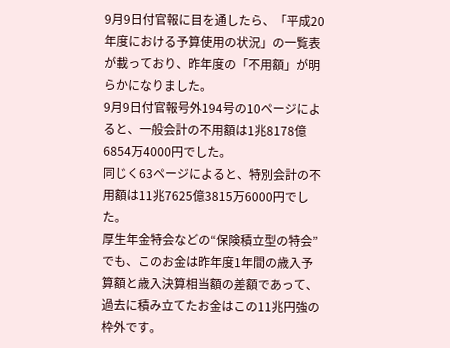9月9日付官報に目を通したら、「平成20年度における予算使用の状況」の一覧表が載っており、昨年度の「不用額」が明らかになりました。
9月9日付官報号外194号の10ページによると、一般会計の不用額は1兆8178億6854万4000円でした。
同じく63ページによると、特別会計の不用額は11兆7625億3815万6000円でした。
厚生年金特会などの“保険積立型の特会”でも、このお金は昨年度1年間の歳入予算額と歳入決算相当額の差額であって、過去に積み立てたお金はこの11兆円強の枠外です。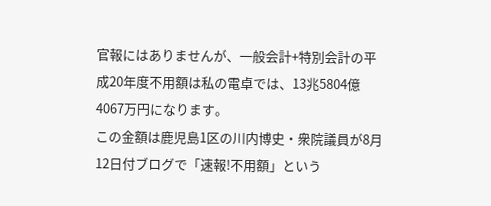官報にはありませんが、一般会計+特別会計の平成20年度不用額は私の電卓では、13兆5804億4067万円になります。
この金額は鹿児島1区の川内博史・衆院議員が8月12日付ブログで「速報!不用額」という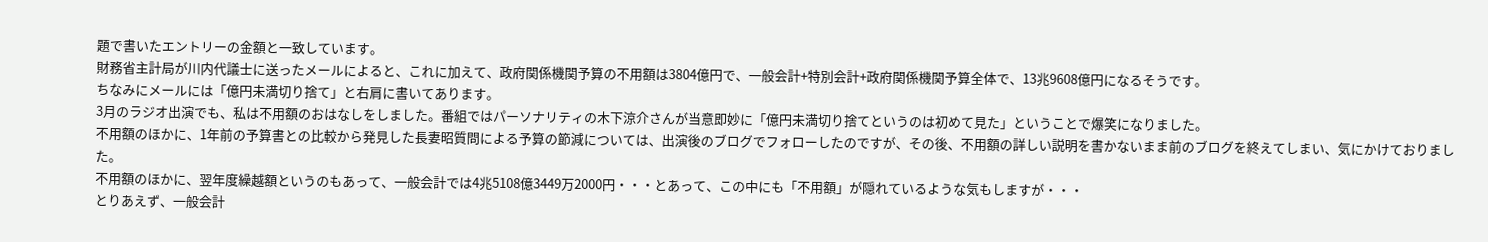題で書いたエントリーの金額と一致しています。
財務省主計局が川内代議士に送ったメールによると、これに加えて、政府関係機関予算の不用額は3804億円で、一般会計+特別会計+政府関係機関予算全体で、13兆9608億円になるそうです。
ちなみにメールには「億円未満切り捨て」と右肩に書いてあります。
3月のラジオ出演でも、私は不用額のおはなしをしました。番組ではパーソナリティの木下涼介さんが当意即妙に「億円未満切り捨てというのは初めて見た」ということで爆笑になりました。
不用額のほかに、1年前の予算書との比較から発見した長妻昭質問による予算の節減については、出演後のブログでフォローしたのですが、その後、不用額の詳しい説明を書かないまま前のブログを終えてしまい、気にかけておりました。
不用額のほかに、翌年度繰越額というのもあって、一般会計では4兆5108億3449万2000円・・・とあって、この中にも「不用額」が隠れているような気もしますが・・・
とりあえず、一般会計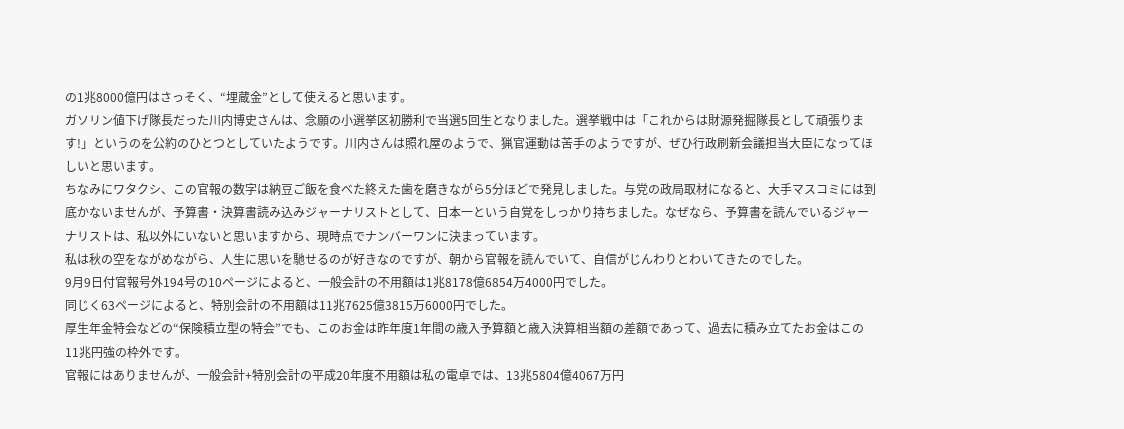の1兆8000億円はさっそく、“埋蔵金”として使えると思います。
ガソリン値下げ隊長だった川内博史さんは、念願の小選挙区初勝利で当選5回生となりました。選挙戦中は「これからは財源発掘隊長として頑張ります!」というのを公約のひとつとしていたようです。川内さんは照れ屋のようで、猟官運動は苦手のようですが、ぜひ行政刷新会議担当大臣になってほしいと思います。
ちなみにワタクシ、この官報の数字は納豆ご飯を食べた終えた歯を磨きながら5分ほどで発見しました。与党の政局取材になると、大手マスコミには到底かないませんが、予算書・決算書読み込みジャーナリストとして、日本一という自覚をしっかり持ちました。なぜなら、予算書を読んでいるジャーナリストは、私以外にいないと思いますから、現時点でナンバーワンに決まっています。
私は秋の空をながめながら、人生に思いを馳せるのが好きなのですが、朝から官報を読んでいて、自信がじんわりとわいてきたのでした。
9月9日付官報号外194号の10ページによると、一般会計の不用額は1兆8178億6854万4000円でした。
同じく63ページによると、特別会計の不用額は11兆7625億3815万6000円でした。
厚生年金特会などの“保険積立型の特会”でも、このお金は昨年度1年間の歳入予算額と歳入決算相当額の差額であって、過去に積み立てたお金はこの11兆円強の枠外です。
官報にはありませんが、一般会計+特別会計の平成20年度不用額は私の電卓では、13兆5804億4067万円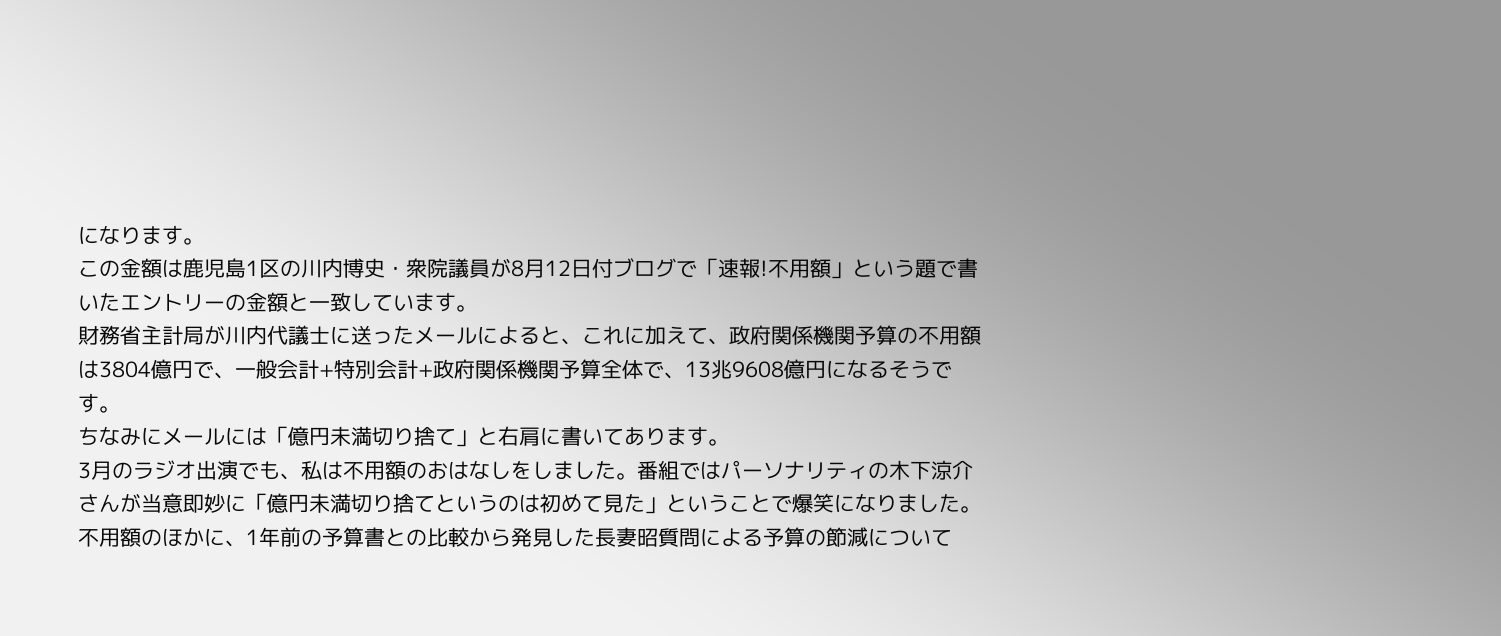になります。
この金額は鹿児島1区の川内博史・衆院議員が8月12日付ブログで「速報!不用額」という題で書いたエントリーの金額と一致しています。
財務省主計局が川内代議士に送ったメールによると、これに加えて、政府関係機関予算の不用額は3804億円で、一般会計+特別会計+政府関係機関予算全体で、13兆9608億円になるそうです。
ちなみにメールには「億円未満切り捨て」と右肩に書いてあります。
3月のラジオ出演でも、私は不用額のおはなしをしました。番組ではパーソナリティの木下涼介さんが当意即妙に「億円未満切り捨てというのは初めて見た」ということで爆笑になりました。
不用額のほかに、1年前の予算書との比較から発見した長妻昭質問による予算の節減について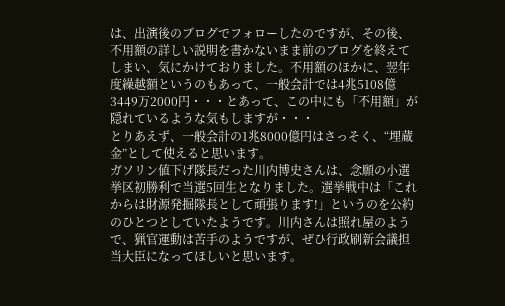は、出演後のブログでフォローしたのですが、その後、不用額の詳しい説明を書かないまま前のブログを終えてしまい、気にかけておりました。不用額のほかに、翌年度繰越額というのもあって、一般会計では4兆5108億3449万2000円・・・とあって、この中にも「不用額」が隠れているような気もしますが・・・
とりあえず、一般会計の1兆8000億円はさっそく、“埋蔵金”として使えると思います。
ガソリン値下げ隊長だった川内博史さんは、念願の小選挙区初勝利で当選5回生となりました。選挙戦中は「これからは財源発掘隊長として頑張ります!」というのを公約のひとつとしていたようです。川内さんは照れ屋のようで、猟官運動は苦手のようですが、ぜひ行政刷新会議担当大臣になってほしいと思います。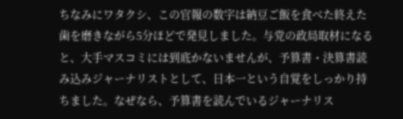ちなみにワタクシ、この官報の数字は納豆ご飯を食べた終えた歯を磨きながら5分ほどで発見しました。与党の政局取材になると、大手マスコミには到底かないませんが、予算書・決算書読み込みジャーナリストとして、日本一という自覚をしっかり持ちました。なぜなら、予算書を読んでいるジャーナリス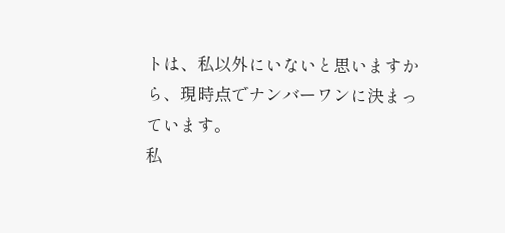トは、私以外にいないと思いますから、現時点でナンバーワンに決まっています。
私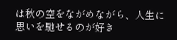は秋の空をながめながら、人生に思いを馳せるのが好き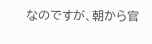なのですが、朝から官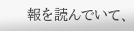報を読んでいて、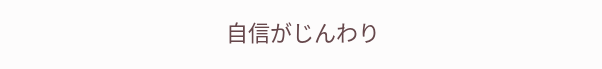自信がじんわり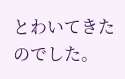とわいてきたのでした。